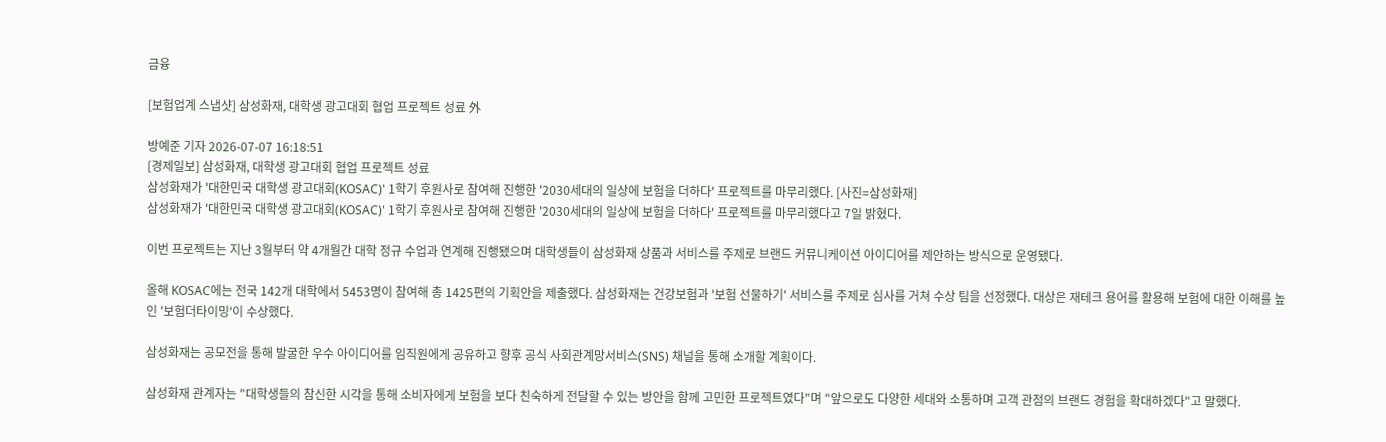금융

[보험업계 스냅샷] 삼성화재, 대학생 광고대회 협업 프로젝트 성료 外

방예준 기자 2026-07-07 16:18:51
[경제일보] 삼성화재, 대학생 광고대회 협업 프로젝트 성료
삼성화재가 '대한민국 대학생 광고대회(KOSAC)' 1학기 후원사로 참여해 진행한 '2030세대의 일상에 보험을 더하다' 프로젝트를 마무리했다. [사진=삼성화재]
삼성화재가 '대한민국 대학생 광고대회(KOSAC)' 1학기 후원사로 참여해 진행한 '2030세대의 일상에 보험을 더하다' 프로젝트를 마무리했다고 7일 밝혔다.

이번 프로젝트는 지난 3월부터 약 4개월간 대학 정규 수업과 연계해 진행됐으며 대학생들이 삼성화재 상품과 서비스를 주제로 브랜드 커뮤니케이션 아이디어를 제안하는 방식으로 운영됐다.

올해 KOSAC에는 전국 142개 대학에서 5453명이 참여해 총 1425편의 기획안을 제출했다. 삼성화재는 건강보험과 '보험 선물하기' 서비스를 주제로 심사를 거쳐 수상 팀을 선정했다. 대상은 재테크 용어를 활용해 보험에 대한 이해를 높인 '보험더타이밍'이 수상했다.

삼성화재는 공모전을 통해 발굴한 우수 아이디어를 임직원에게 공유하고 향후 공식 사회관계망서비스(SNS) 채널을 통해 소개할 계획이다.

삼성화재 관계자는 "대학생들의 참신한 시각을 통해 소비자에게 보험을 보다 친숙하게 전달할 수 있는 방안을 함께 고민한 프로젝트였다"며 "앞으로도 다양한 세대와 소통하며 고객 관점의 브랜드 경험을 확대하겠다"고 말했다.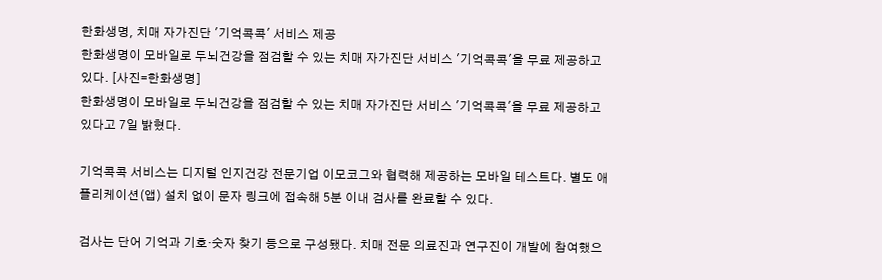한화생명, 치매 자가진단 '기억콕콕' 서비스 제공
한화생명이 모바일로 두뇌건강을 점검할 수 있는 치매 자가진단 서비스 '기억콕콕'을 무료 제공하고 있다. [사진=한화생명]
한화생명이 모바일로 두뇌건강을 점검할 수 있는 치매 자가진단 서비스 '기억콕콕'을 무료 제공하고 있다고 7일 밝혔다.

기억콕콕 서비스는 디지털 인지건강 전문기업 이모코그와 협력해 제공하는 모바일 테스트다. 별도 애플리케이션(앱) 설치 없이 문자 링크에 접속해 5분 이내 검사를 완료할 수 있다.

검사는 단어 기억과 기호·숫자 찾기 등으로 구성됐다. 치매 전문 의료진과 연구진이 개발에 참여했으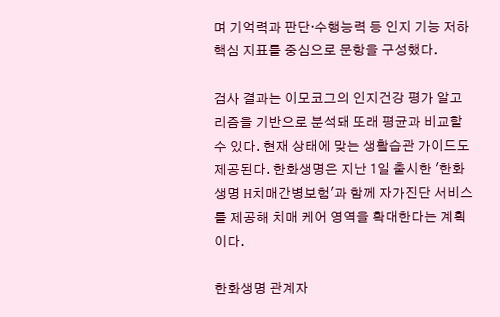며 기억력과 판단·수행능력 등 인지 기능 저하 핵심 지표를 중심으로 문항을 구성했다.

검사 결과는 이모코그의 인지건강 평가 알고리즘을 기반으로 분석돼 또래 평균과 비교할 수 있다. 현재 상태에 맞는 생활습관 가이드도 제공된다. 한화생명은 지난 1일 출시한 '한화생명 H치매간병보험'과 함께 자가진단 서비스를 제공해 치매 케어 영역을 확대한다는 계획이다.

한화생명 관계자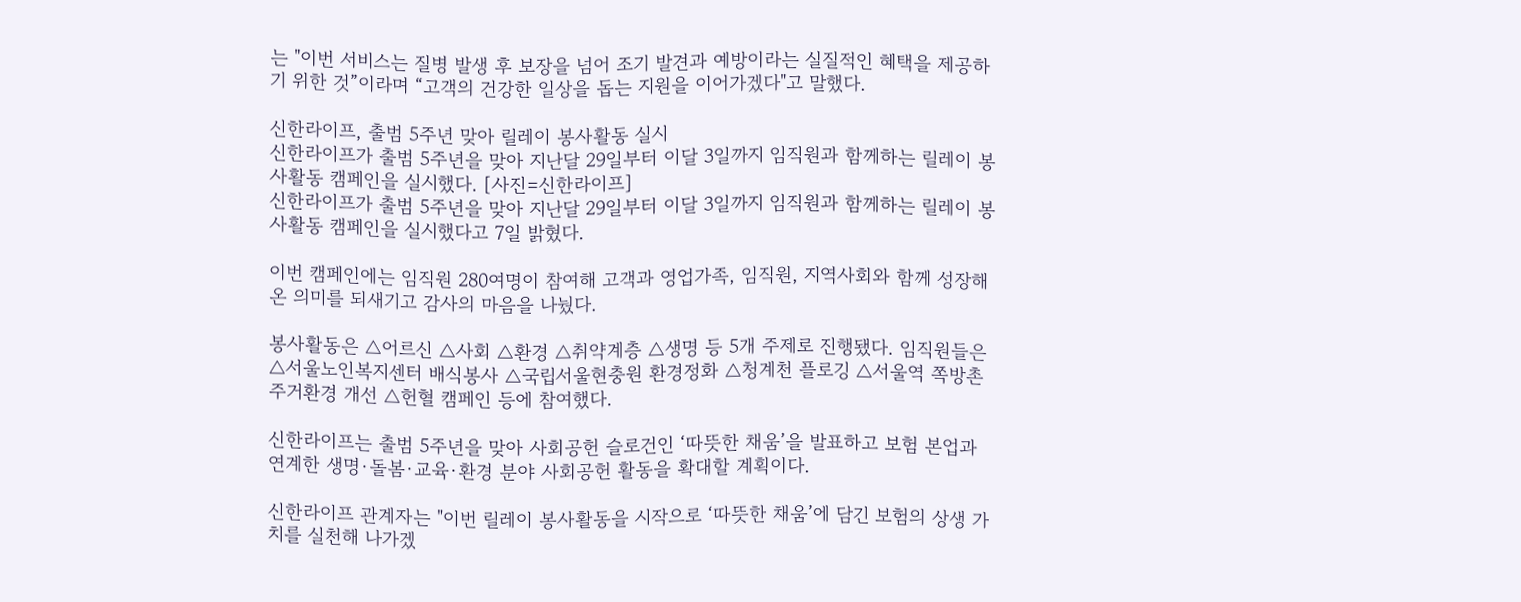는 "이번 서비스는 질병 발생 후 보장을 넘어 조기 발견과 예방이라는 실질적인 혜택을 제공하기 위한 것”이라며 “고객의 건강한 일상을 돕는 지원을 이어가겠다"고 말했다.

신한라이프, 출범 5주년 맞아 릴레이 봉사활동 실시
신한라이프가 출범 5주년을 맞아 지난달 29일부터 이달 3일까지 임직원과 함께하는 릴레이 봉사활동 캠페인을 실시했다. [사진=신한라이프]
신한라이프가 출범 5주년을 맞아 지난달 29일부터 이달 3일까지 임직원과 함께하는 릴레이 봉사활동 캠페인을 실시했다고 7일 밝혔다.

이번 캠페인에는 임직원 280여명이 참여해 고객과 영업가족, 임직원, 지역사회와 함께 성장해온 의미를 되새기고 감사의 마음을 나눴다.

봉사활동은 △어르신 △사회 △환경 △취약계층 △생명 등 5개 주제로 진행됐다. 임직원들은 △서울노인복지센터 배식봉사 △국립서울현충원 환경정화 △청계천 플로깅 △서울역 쪽방촌 주거환경 개선 △헌혈 캠페인 등에 참여했다.

신한라이프는 출범 5주년을 맞아 사회공헌 슬로건인 ‘따뜻한 채움’을 발표하고 보험 본업과 연계한 생명·돌봄·교육·환경 분야 사회공헌 활동을 확대할 계획이다.

신한라이프 관계자는 "이번 릴레이 봉사활동을 시작으로 ‘따뜻한 채움’에 담긴 보험의 상생 가치를 실천해 나가겠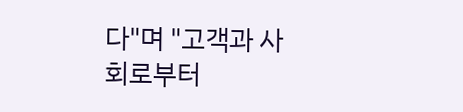다"며 "고객과 사회로부터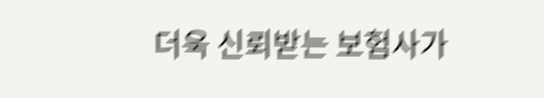더욱 신뢰받는 보험사가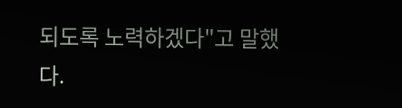되도록 노력하겠다"고 말했다.